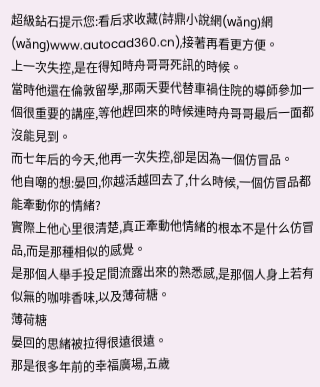超級鉆石提示您:看后求收藏(詩鼎小說網(wǎng)網(wǎng)www.autocad360.cn),接著再看更方便。
上一次失控,是在得知時舟哥哥死訊的時候。
當時他還在倫敦留學,那兩天要代替車禍住院的導師參加一個很重要的講座,等他趕回來的時候連時舟哥哥最后一面都沒能見到。
而七年后的今天,他再一次失控,卻是因為一個仿冒品。
他自嘲的想:晏回,你越活越回去了,什么時候,一個仿冒品都能牽動你的情緒?
實際上他心里很清楚,真正牽動他情緒的根本不是什么仿冒品,而是那種相似的感覺。
是那個人舉手投足間流露出來的熟悉感,是那個人身上若有似無的咖啡香味,以及薄荷糖。
薄荷糖
晏回的思緒被拉得很遠很遠。
那是很多年前的幸福廣場,五歲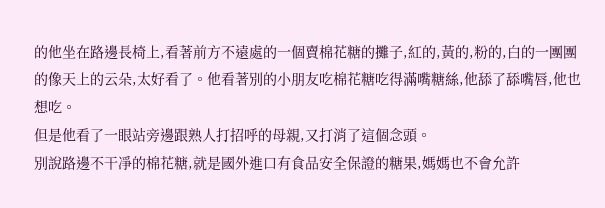的他坐在路邊長椅上,看著前方不遠處的一個賣棉花糖的攤子,紅的,黃的,粉的,白的一團團的像天上的云朵,太好看了。他看著別的小朋友吃棉花糖吃得滿嘴糖絲,他舔了舔嘴唇,他也想吃。
但是他看了一眼站旁邊跟熟人打招呼的母親,又打消了這個念頭。
別說路邊不干凈的棉花糖,就是國外進口有食品安全保證的糖果,媽媽也不會允許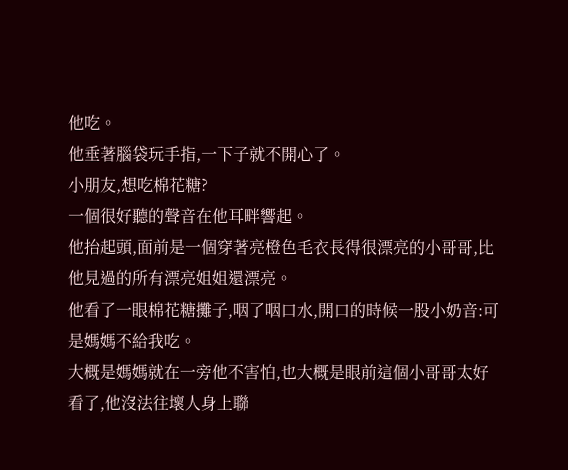他吃。
他垂著腦袋玩手指,一下子就不開心了。
小朋友,想吃棉花糖?
一個很好聽的聲音在他耳畔響起。
他抬起頭,面前是一個穿著亮橙色毛衣長得很漂亮的小哥哥,比他見過的所有漂亮姐姐還漂亮。
他看了一眼棉花糖攤子,咽了咽口水,開口的時候一股小奶音:可是媽媽不給我吃。
大概是媽媽就在一旁他不害怕,也大概是眼前這個小哥哥太好看了,他沒法往壞人身上聯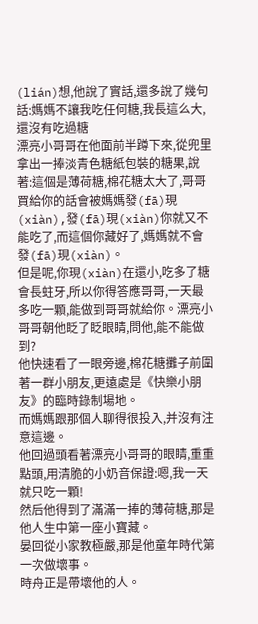(lián)想,他說了實話,還多說了幾句話:媽媽不讓我吃任何糖,我長這么大,還沒有吃過糖
漂亮小哥哥在他面前半蹲下來,從兜里拿出一捧淡青色糖紙包裝的糖果,說著:這個是薄荷糖,棉花糖太大了,哥哥買給你的話會被媽媽發(fā)現(xiàn),發(fā)現(xiàn)你就又不能吃了,而這個你藏好了,媽媽就不會發(fā)現(xiàn)。
但是呢,你現(xiàn)在還小,吃多了糖會長蛀牙,所以你得答應哥哥,一天最多吃一顆,能做到哥哥就給你。漂亮小哥哥朝他眨了眨眼睛,問他,能不能做到?
他快速看了一眼旁邊,棉花糖攤子前圍著一群小朋友,更遠處是《快樂小朋友》的臨時錄制場地。
而媽媽跟那個人聊得很投入,并沒有注意這邊。
他回過頭看著漂亮小哥哥的眼睛,重重點頭,用清脆的小奶音保證:嗯,我一天就只吃一顆!
然后他得到了滿滿一捧的薄荷糖,那是他人生中第一座小寶藏。
晏回從小家教極嚴,那是他童年時代第一次做壞事。
時舟正是帶壞他的人。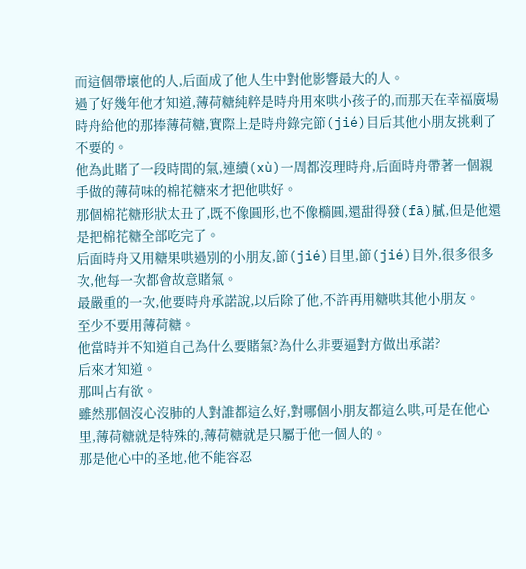而這個帶壞他的人,后面成了他人生中對他影響最大的人。
過了好幾年他才知道,薄荷糖純粹是時舟用來哄小孩子的,而那天在幸福廣場時舟給他的那捧薄荷糖,實際上是時舟錄完節(jié)目后其他小朋友挑剩了不要的。
他為此賭了一段時間的氣,連續(xù)一周都沒理時舟,后面時舟帶著一個親手做的薄荷味的棉花糖來才把他哄好。
那個棉花糖形狀太丑了,既不像圓形,也不像橢圓,還甜得發(fā)膩,但是他還是把棉花糖全部吃完了。
后面時舟又用糖果哄過別的小朋友,節(jié)目里,節(jié)目外,很多很多次,他每一次都會故意賭氣。
最嚴重的一次,他要時舟承諾說,以后除了他,不許再用糖哄其他小朋友。
至少不要用薄荷糖。
他當時并不知道自己為什么要賭氣?為什么非要逼對方做出承諾?
后來才知道。
那叫占有欲。
雖然那個沒心沒肺的人對誰都這么好,對哪個小朋友都這么哄,可是在他心里,薄荷糖就是特殊的,薄荷糖就是只屬于他一個人的。
那是他心中的圣地,他不能容忍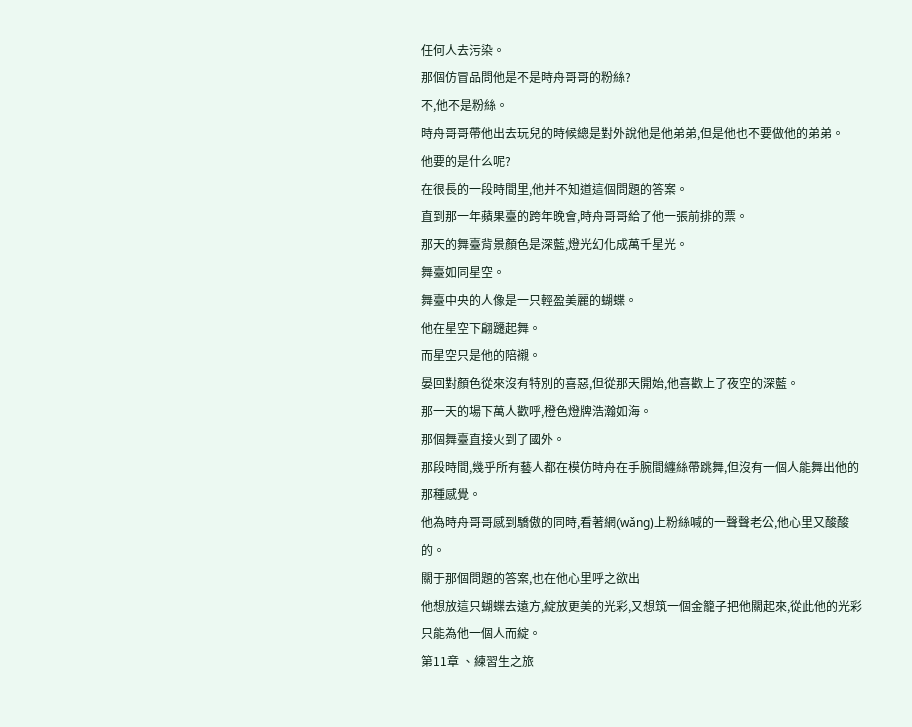任何人去污染。
那個仿冒品問他是不是時舟哥哥的粉絲?
不,他不是粉絲。
時舟哥哥帶他出去玩兒的時候總是對外說他是他弟弟,但是他也不要做他的弟弟。
他要的是什么呢?
在很長的一段時間里,他并不知道這個問題的答案。
直到那一年蘋果臺的跨年晚會,時舟哥哥給了他一張前排的票。
那天的舞臺背景顏色是深藍,燈光幻化成萬千星光。
舞臺如同星空。
舞臺中央的人像是一只輕盈美麗的蝴蝶。
他在星空下翩躚起舞。
而星空只是他的陪襯。
晏回對顏色從來沒有特別的喜惡,但從那天開始,他喜歡上了夜空的深藍。
那一天的場下萬人歡呼,橙色燈牌浩瀚如海。
那個舞臺直接火到了國外。
那段時間,幾乎所有藝人都在模仿時舟在手腕間纏絲帶跳舞,但沒有一個人能舞出他的那種感覺。
他為時舟哥哥感到驕傲的同時,看著網(wǎng)上粉絲喊的一聲聲老公,他心里又酸酸的。
關于那個問題的答案,也在他心里呼之欲出
他想放這只蝴蝶去遠方,綻放更美的光彩,又想筑一個金籠子把他關起來,從此他的光彩只能為他一個人而綻。
第11章 、練習生之旅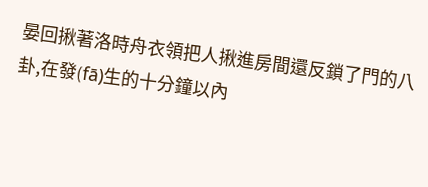晏回揪著洛時舟衣領把人揪進房間還反鎖了門的八卦,在發(fā)生的十分鐘以內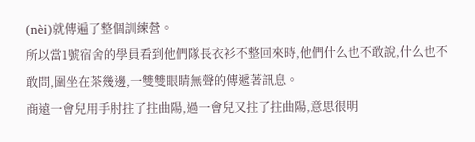(nèi)就傳遍了整個訓練營。
所以當1號宿舍的學員看到他們隊長衣衫不整回來時,他們什么也不敢說,什么也不敢問,圍坐在茶幾邊,一雙雙眼睛無聲的傳遞著訊息。
商遠一會兒用手肘拄了拄曲陽,過一會兒又拄了拄曲陽,意思很明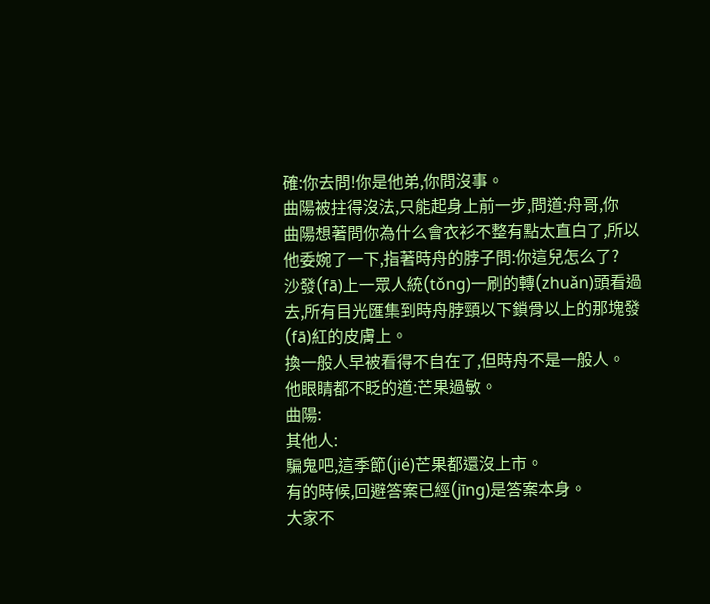確:你去問!你是他弟,你問沒事。
曲陽被拄得沒法,只能起身上前一步,問道:舟哥,你
曲陽想著問你為什么會衣衫不整有點太直白了,所以他委婉了一下,指著時舟的脖子問:你這兒怎么了?
沙發(fā)上一眾人統(tǒng)一刷的轉(zhuǎn)頭看過去,所有目光匯集到時舟脖頸以下鎖骨以上的那塊發(fā)紅的皮膚上。
換一般人早被看得不自在了,但時舟不是一般人。
他眼睛都不眨的道:芒果過敏。
曲陽:
其他人:
騙鬼吧,這季節(jié)芒果都還沒上市。
有的時候,回避答案已經(jīng)是答案本身。
大家不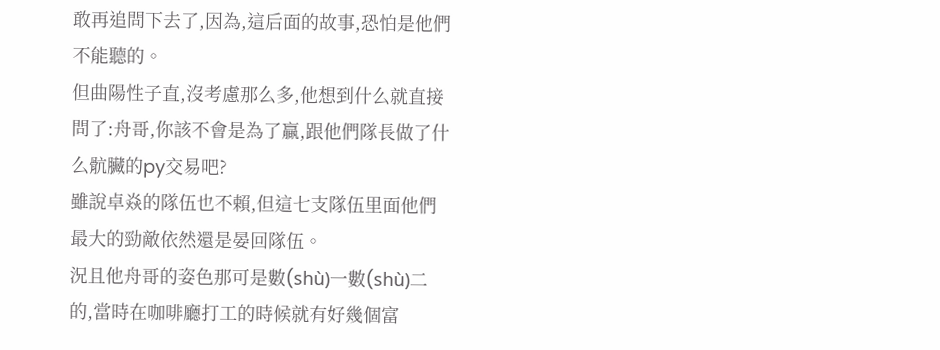敢再追問下去了,因為,這后面的故事,恐怕是他們不能聽的。
但曲陽性子直,沒考慮那么多,他想到什么就直接問了:舟哥,你該不會是為了贏,跟他們隊長做了什么骯臟的py交易吧?
雖說卓焱的隊伍也不賴,但這七支隊伍里面他們最大的勁敵依然還是晏回隊伍。
況且他舟哥的姿色那可是數(shù)一數(shù)二的,當時在咖啡廳打工的時候就有好幾個富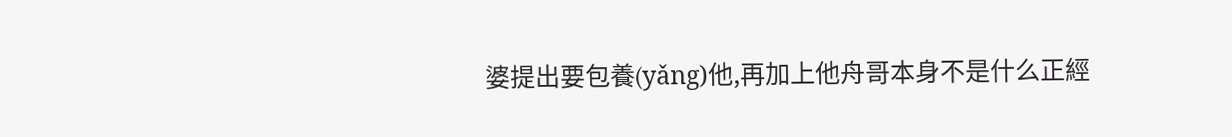婆提出要包養(yǎng)他,再加上他舟哥本身不是什么正經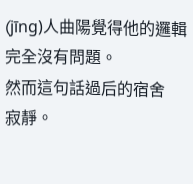(jīng)人曲陽覺得他的邏輯完全沒有問題。
然而這句話過后的宿舍
寂靜。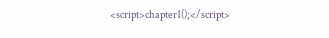<script>chapter1();</script>